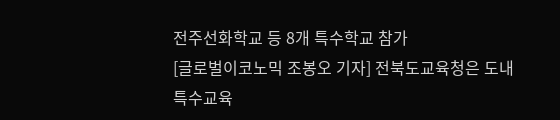전주선화학교 등 8개 특수학교 참가
[글로벌이코노믹 조봉오 기자] 전북도교육청은 도내 특수교육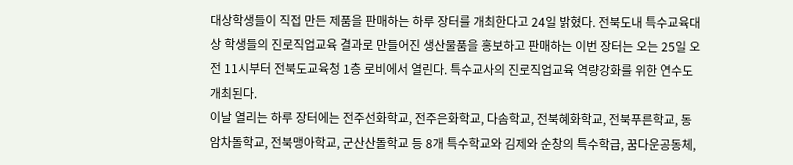대상학생들이 직접 만든 제품을 판매하는 하루 장터를 개최한다고 24일 밝혔다. 전북도내 특수교육대상 학생들의 진로직업교육 결과로 만들어진 생산물품을 홍보하고 판매하는 이번 장터는 오는 25일 오전 11시부터 전북도교육청 1층 로비에서 열린다. 특수교사의 진로직업교육 역량강화를 위한 연수도 개최된다.
이날 열리는 하루 장터에는 전주선화학교, 전주은화학교, 다솜학교, 전북혜화학교, 전북푸른학교, 동암차돌학교, 전북맹아학교, 군산산돌학교 등 8개 특수학교와 김제와 순창의 특수학급, 꿈다운공동체,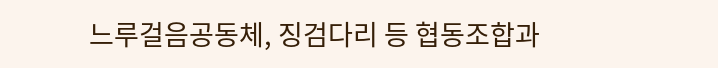느루걸음공동체, 징검다리 등 협동조합과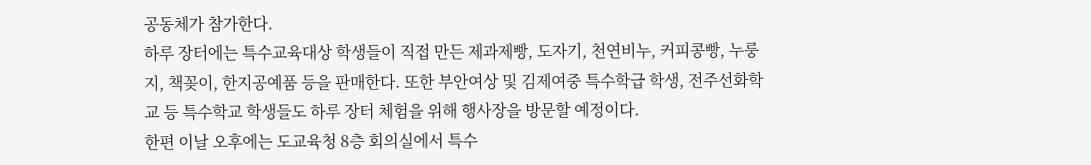공동체가 참가한다.
하루 장터에는 특수교육대상 학생들이 직접 만든 제과제빵, 도자기, 천연비누, 커피콩빵, 누룽지, 책꽂이, 한지공예품 등을 판매한다. 또한 부안여상 및 김제여중 특수학급 학생, 전주선화학교 등 특수학교 학생들도 하루 장터 체험을 위해 행사장을 방문할 예정이다.
한편 이날 오후에는 도교육청 8층 회의실에서 특수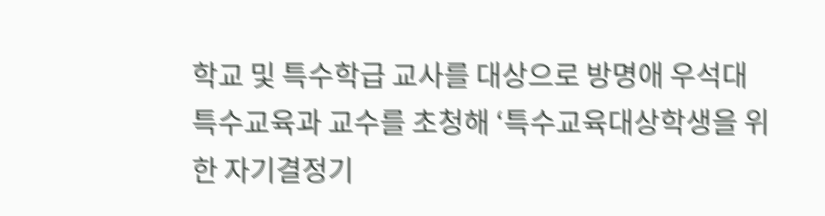학교 및 특수학급 교사를 대상으로 방명애 우석대 특수교육과 교수를 초청해 ‘특수교육대상학생을 위한 자기결정기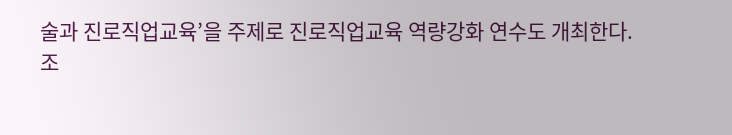술과 진로직업교육’을 주제로 진로직업교육 역량강화 연수도 개최한다.
조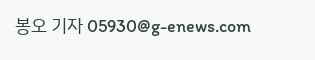봉오 기자 05930@g-enews.com